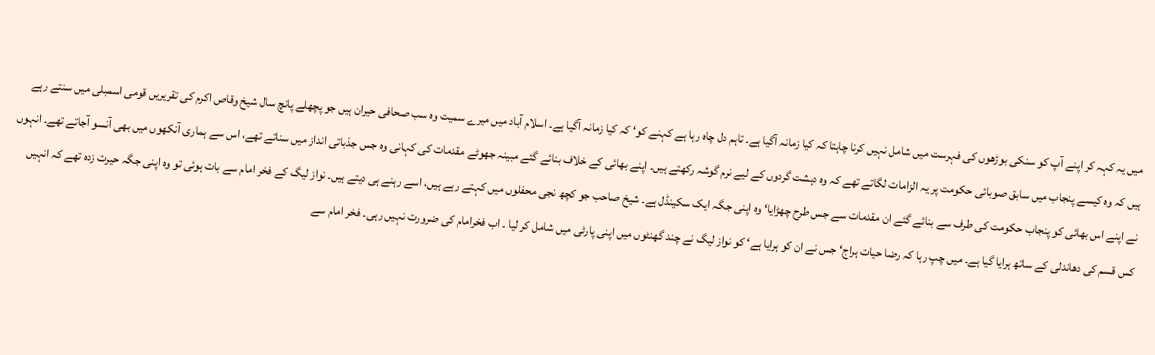میں یہ کہہ کر اپنے آپ کو سنکی بوڑھوں کی فہرست میں شامل نہیں کرنا چاہتا کہ کیا زمانہ آگیا ہے۔ تاہم دل چاہ رہا ہے کہنے کو‘ کہ کیا زمانہ آگیا ہے۔ اسلام آباد میں میرے سمیت وہ سب صحافی حیران ہیں جو پچھلے پانچ سال شیخ وقاص اکرم کی تقریریں قومی اسمبلی میں سنتے رہے ہیں کہ وہ کیسے پنجاب میں سابق صوبائی حکومت پر یہ الزامات لگاتے تھے کہ وہ دہشت گردوں کے لیے نرم گوشہ رکھتے ہیں۔ اپنے بھائی کے خلاف بنائے گئے مبینہ جھوٹے مقدمات کی کہانی وہ جس جذباتی انداز میں سناتے تھے، اس سے ہماری آنکھوں میں بھی آنسو آجاتے تھے۔ انہوں نے اپنے اس بھائی کو پنجاب حکومت کی طرف سے بنائے گئے ان مقدمات سے جس طرح چھڑایا‘ وہ اپنی جگہ ایک سکینڈل ہے۔ شیخ صاحب جو کچھ نجی محفلوں میں کہتے رہے ہیں، اسے رہنے ہی دیتے ہیں۔ نواز لیگ کے فخر امام سے بات ہوئی تو وہ اپنی جگہ حیرت زدہ تھے کہ انہیں کس قسم کی دھاندلی کے ساتھ ہرایا گیا ہے۔ میں چپ رہا کہ رضا حیات ہراج‘ جس نے ان کو ہرایا ہے‘ کو نواز لیگ نے چند گھنٹوں میں اپنی پارٹی میں شامل کر لیا ۔ اب فخرامام کی ضرورت نہیں رہی۔ فخر امام سے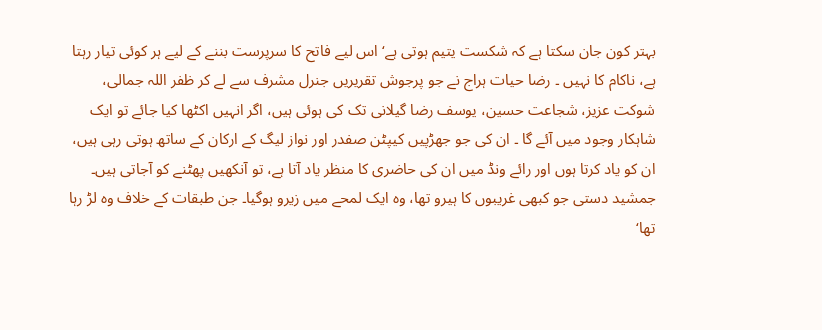بہتر کون جان سکتا ہے کہ شکست یتیم ہوتی ہے‘ اس لیے فاتح کا سرپرست بننے کے لیے ہر کوئی تیار رہتا ہے، ناکام کا نہیں ۔ رضا حیات ہراج نے جو پرجوش تقریریں جنرل مشرف سے لے کر ظفر اللہ جمالی، شوکت عزیز، شجاعت حسین، یوسف رضا گیلانی تک کی ہوئی ہیں، اگر انہیں اکٹھا کیا جائے تو ایک شاہکار وجود میں آئے گا ۔ ان کی جو جھڑپیں کیپٹن صفدر اور نواز لیگ کے ارکان کے ساتھ ہوتی رہی ہیں، ان کو یاد کرتا ہوں اور رائے ونڈ میں ان کی حاضری کا منظر یاد آتا ہے، تو آنکھیں پھٹنے کو آجاتی ہیں۔ جمشید دستی جو کبھی غریبوں کا ہیرو تھا، وہ ایک لمحے میں زیرو ہوگیا۔ جن طبقات کے خلاف وہ لڑ رہا تھا‘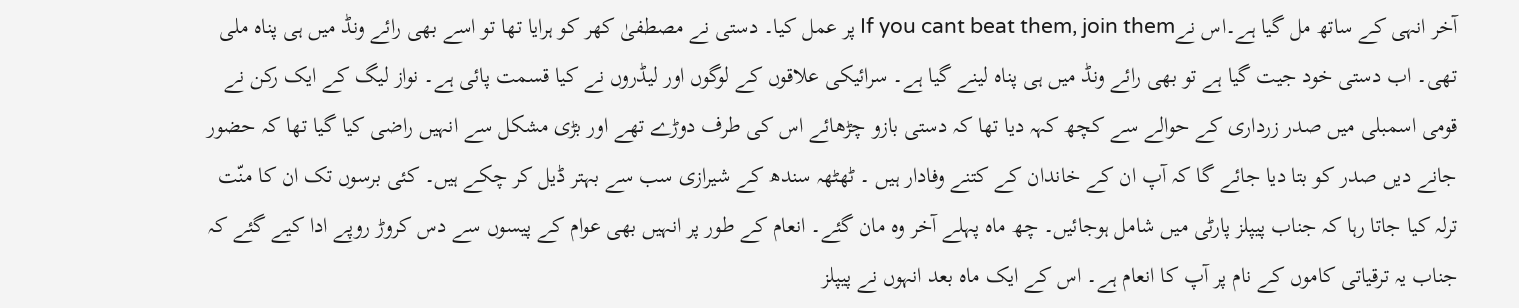آخر انہی کے ساتھ مل گیا ہے۔اس نےIf you cant beat them, join them پر عمل کیا۔ دستی نے مصطفیٰ کھر کو ہرایا تھا تو اسے بھی رائے ونڈ میں ہی پناہ ملی تھی۔ اب دستی خود جیت گیا ہے تو بھی رائے ونڈ میں ہی پناہ لینے گیا ہے۔ سرائیکی علاقوں کے لوگوں اور لیڈروں نے کیا قسمت پائی ہے۔ نواز لیگ کے ایک رکن نے قومی اسمبلی میں صدر زرداری کے حوالے سے کچھ کہہ دیا تھا کہ دستی بازو چڑھائے اس کی طرف دوڑے تھے اور بڑی مشکل سے انہیں راضی کیا گیا تھا کہ حضور جانے دیں صدر کو بتا دیا جائے گا کہ آپ ان کے خاندان کے کتنے وفادار ہیں ۔ ٹھٹھہ سندھ کے شیرازی سب سے بہتر ڈیل کر چکے ہیں۔ کئی برسوں تک ان کا منّت ترلہ کیا جاتا رہا کہ جناب پیپلز پارٹی میں شامل ہوجائیں۔ چھ ماہ پہلے آخر وہ مان گئے۔ انعام کے طور پر انہیں بھی عوام کے پیسوں سے دس کروڑ روپے ادا کیے گئے کہ جناب یہ ترقیاتی کاموں کے نام پر آپ کا انعام ہے۔ اس کے ایک ماہ بعد انہوں نے پیپلز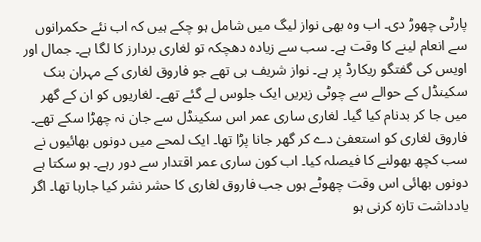پارٹی چھوڑ دی۔ اب وہ بھی نواز لیگ میں شامل ہو چکے ہیں کہ اب نئے حکمرانوں سے انعام لینے کا وقت ہے۔ سب سے زیادہ دھچکہ تو لغاری بردارز کا لگا ہے۔ جمال اور اویس کی گفتگو ریکارڈ پر ہے۔ نواز شریف ہی تھے جو فاروق لغاری کے مہران بنک سکینڈل کے حوالے سے چوٹی زیریں ایک جلوس لے گئے تھے۔ لغاریوں کو ان کے گھر میں جا کر بدنام کیا گیا۔ لغاری ساری عمر اس سکینڈل سے جان نہ چھڑا سکے تھے۔ فاروق لغاری کو استعفیٰ دے کر گھر جانا پڑا تھا۔ ایک لمحے میں دونوں بھائیوں نے سب کچھ بھولنے کا فیصلہ کیا۔ اب کون ساری عمر اقتدار سے دور رہے۔ ہو سکتا ہے دونوں بھائی اس وقت چھوٹے ہوں جب فاروق لغاری کا حشر نشر کیا جارہا تھا۔ اگر یادداشت تازہ کرنی ہو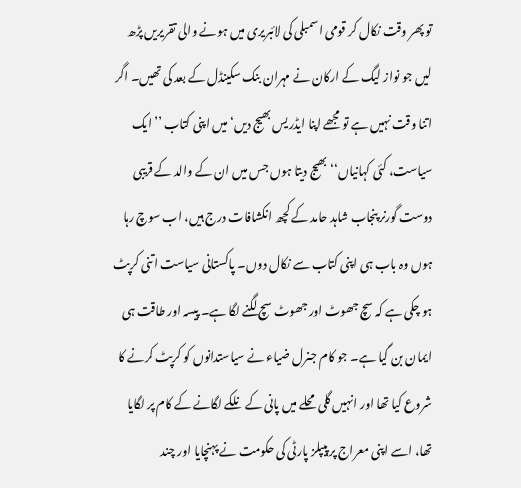تو پھر وقت نکال کر قومی اسمبلی کی لائبریری میں ہونے والی تقریریں پڑھ لیں جو نواز لیگ کے ارکان نے مہران بنک سکینڈل کے بعد کی تھیں۔ اگر اتنا وقت نہیں ہے تو مجھے اپنا ایڈریس بھیج دیں‘ میں اپنی کتاب ’’ایک سیاست، کئی کہانیاں‘‘ بھیج دیتا ہوں جس میں ان کے والد کے قریبی دوست گورنر پنجاب شاہد حامد کے کچھ انکشافات درج ہیں، اب سوچ رہا ہوں وہ باب ہی اپنی کتاب سے نکال دوں۔ پاکستانی سیاست اتنی کرپٹ ہو چکی ہے کہ سچ جھوٹ اور جھوٹ سچ لگنے لگا ہے۔ پیسہ اور طاقت ہی ایمان بن گیا ہے۔ جو کام جنرل ضیاء نے سیاستدانوں کو کرپٹ کرنے کا شروع کیا تھا اور انہیں گلی محلے میں پانی کے نلکے لگانے کے کام پر لگایا تھا، اسے اپنی معراج پر پیپلز پارٹی کی حکومت نے پہنچایا اور چند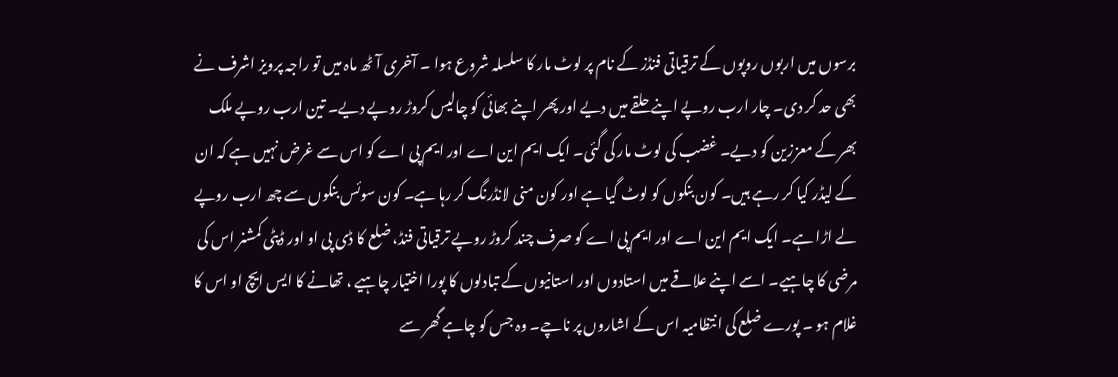برسوں میں اربوں روپوں کے ترقیاتی فنڈز کے نام پر لوٹ مار کا سلسلہ شروع ہوا ۔ آخری آٹھ ماہ میں تو راجہ پرویز اشرف نے بھی حد کر دی۔ چار ارب روپے اپنے حلقے میں دیے اور پھر اپنے بھائی کو چالیس کروڑ روپے دیے۔ تین ارب روپے ملک بھر کے معززین کو دیے۔ غضب کی لوٹ مار کی گئی۔ ایک ایم این اے اور ایم پی اے کو اس سے غرض نہیں ہے کہ ان کے لیڈر کیا کر رہے ہیں۔ کون بنکوں کو لوٹ گیا ہے اور کون منی لانڈرنگ کر رہا ہے۔ کون سوئس بنکوں سے چھ ارب روپے لے اڑا ہے۔ ایک ایم این اے اور ایم پی اے کو صرف چند کروڑ روپے ترقیاتی فنڈ، ضلع کا ڈی پی او اور ڈپٹی کمشنر اس کی مرضی کا چاہیے۔ اسے اپنے علاقے میں استادوں اور استانیوں کے تبادلوں کا پورا اختیار چاہیے ، تھانے کا ایس ایچ او اس کا غلام ہو ۔ پورے ضلع کی انتظامیہ اس کے اشاروں پر ناچے۔ وہ جس کو چاہے گھر سے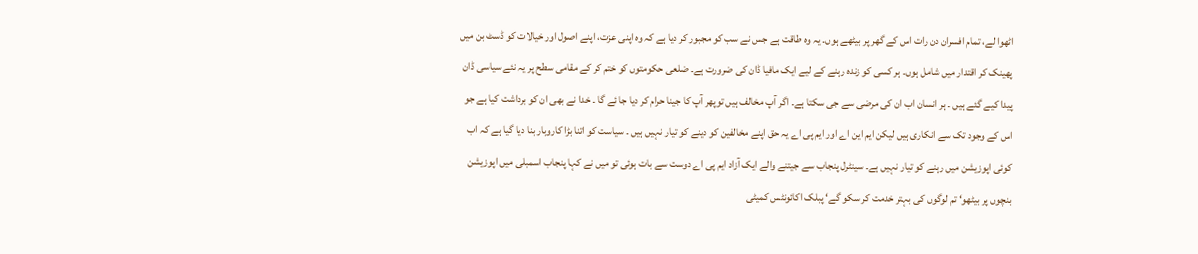اٹھوا لے، تمام افسران دن رات اس کے گھر پر بیٹھے ہوں۔ یہ وہ طاقت ہے جس نے سب کو مجبور کر دیا ہے کہ وہ اپنی عزت، اپنے اصول اور خیالات کو ڈسٹ بن میں پھینک کر اقتدار میں شامل ہوں۔ ہر کسی کو زندہ رہنے کے لیے ایک مافیا ڈان کی ضرورت ہے۔ ضلعی حکومتوں کو ختم کر کے مقامی سطح پر یہ نئے سیاسی ڈان پیدا کیے گئے ہیں ۔ ہر انسان اب ان کی مرضی سے جی سکتا ہے۔ اگر آپ مخالف ہیں توپھر آپ کا جینا حرام کر دیا جا ئے گا ۔ خدا نے بھی ان کو برداشت کیا ہے جو اس کے وجود تک سے انکاری ہیں لیکن ایم این اے اور ایم پی اے یہ حق اپنے مخالفین کو دینے کو تیار نہیں ہیں ۔ سیاست کو اتنا بڑا کاروبار بنا دیا گیا ہے کہ اب کوئی اپوزیشن میں رہنے کو تیار نہیں ہے۔ سینٹرل پنجاب سے جیتنے والے ایک آزاد ایم پی اے دوست سے بات ہوئی تو میں نے کہا پنجاب اسمبلی میں اپوزیشن بنچوں پر بیٹھو‘ تم لوگوں کی بہتر خدمت کر سکو گے‘ پبلک اکائونٹس کمیٹی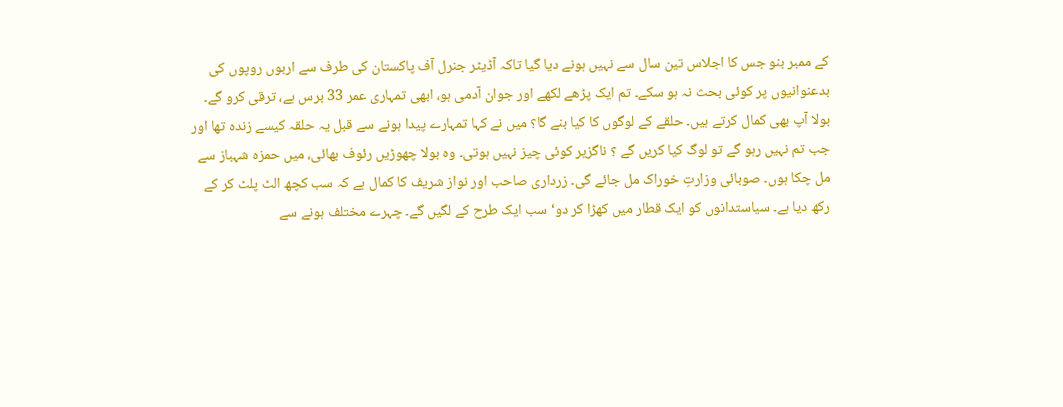کے ممبر بنو جس کا اجلاس تین سال سے نہیں ہونے دیا گیا تاکہ آڈیٹر جنرل آف پاکستان کی طرف سے اربوں روپوں کی بدعنوانیوں پر کوئی بحث نہ ہو سکے۔ تم ایک پڑھے لکھے اور جوان آدمی ہو، ابھی تمہاری عمر 33 برس ہے، ترقی کرو گے۔ بولا آپ بھی کمال کرتے ہیں۔ حلقے کے لوگوں کا کیا بنے گا؟ میں نے کہا تمہارے پیدا ہونے سے قبل یہ حلقہ کیسے زندہ تھا اور جب تم نہیں رہو گے تو لوگ کیا کریں گے ؟ ناگزیر کوئی چیز نہیں ہوتی۔ وہ بولا چھوڑیں رئوف بھائی، میں حمزہ شہباز سے مل چکا ہوں۔ صوبائی وزارتِ خوراک مل جائے گی۔ زرداری صاحب اور نواز شریف کا کمال ہے کہ سب کچھ الٹ پلٹ کر کے رکھ دیا ہے۔ سیاستدانوں کو ایک قطار میں کھڑا کر دو‘ سب ایک طرح کے لگیں گے۔ چہرے مختلف ہونے سے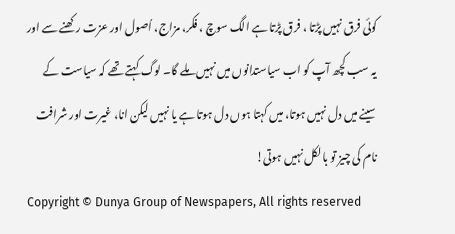کوئی فرق نہیں پڑتا ، فرق پڑتا ہے الگ سوچ ، فکر، مزاج، اُصول اور عزت رکھنے سے اور یہ سب کچھ آپ کو اب سیاستدانوں میں نہیں ملے گا۔ لوگ کہتے تھے کہ سیاست کے سینے میں دل نہیں ہوتا، میں کہتا ہوں دل ہوتا ہے یا نہیں لیکن انا، غیرت اور شرافت نام کی چیز تو بالکل نہیں ہوتی!
Copyright © Dunya Group of Newspapers, All rights reserved